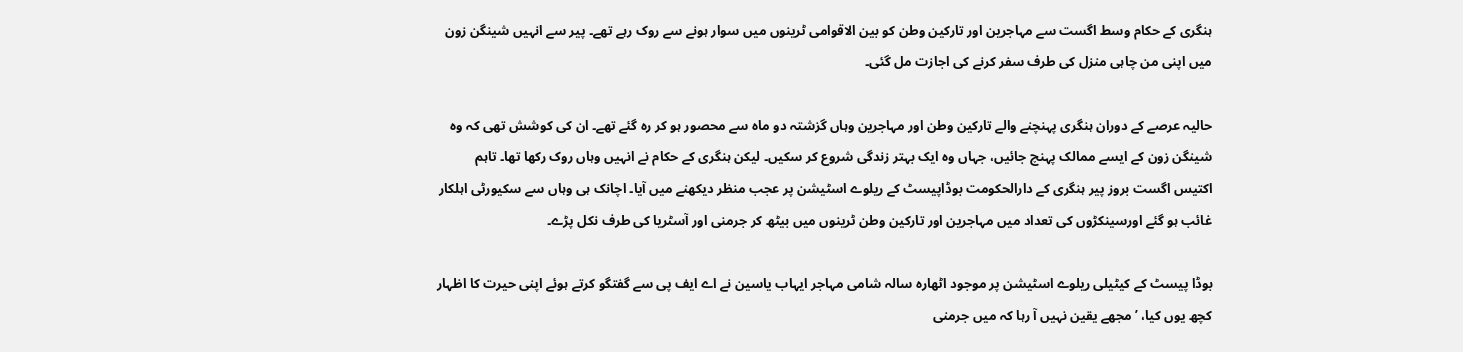ہنگری کے حکام وسط اگست سے مہاجرین اور تارکین وطن کو بین الاقوامی ٹرینوں میں سوار ہونے سے روک رہے تھے۔ پیر سے انہیں شینگن زون میں اپنی من چاہی منزل کی طرف سفر کرنے کی اجازت مل گئی۔

حالیہ عرصے کے دوران ہنگری پہنچنے والے تارکین وطن اور مہاجرین وہاں گزشتہ دو ماہ سے محصور ہو کر رہ گئے تھے۔ ان کی کوشش تھی کہ وہ شینگن زون کے ایسے ممالک پہنچ جائیں، جہاں وہ ایک بہتر زندگی شروع کر سکیں۔ لیکن ہنگری کے حکام نے انہیں وہاں روک رکھا تھا۔ تاہم اکتیس اگست بروز پیر ہنگری کے دارالحکومت بوڈاپیسٹ کے ریلوے اسٹیشن پر عجب منظر دیکھنے میں آیا۔ اچانک ہی وہاں سے سکیورٹی اہلکار غائب ہو گئے اورسینکڑوں کی تعداد میں مہاجرین اور تارکین وطن ٹرینوں میں بیٹھ کر جرمنی اور آسٹریا کی طرف نکل پڑے۔

بوڈا پیسٹ کے کیٹیلی ریلوے اسٹیشن پر موجود اٹھارہ سالہ شامی مہاجر ایہاب یاسین نے اے ایف پی سے گفتگو کرتے ہوئے اپنی حیرت کا اظہار کچھ یوں کیا، ’مجھے یقین نہیں آ رہا کہ میں جرمنی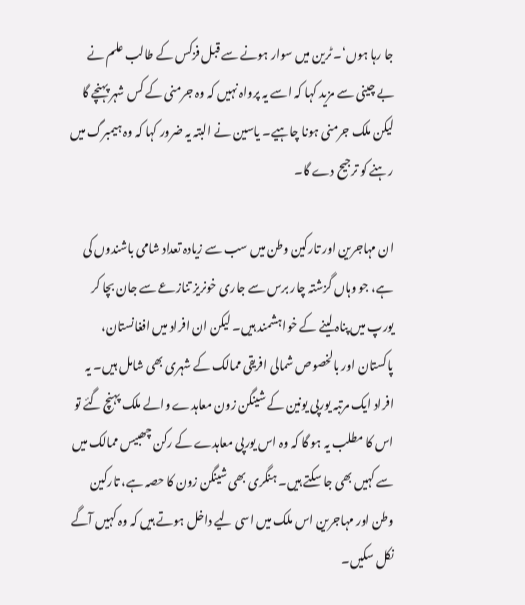جا رہا ہوں‘۔ ٹرین میں سوار ہونے سے قبل فزکس کے طالب علم نے بے چینی سے مزید کہا کہ اسے یہ پرواہ نہیں کہ وہ جرمنی کے کس شہر پہنچے گا لیکن ملک جرمنی ہونا چاہیے۔ یاسین نے البتہ یہ ضرور کہا کہ وہ ہیمبرگ میں رہنے کو ترجیح دے گا۔

ان مہاجرین اور تارکین وطن میں سب سے زیادہ تعداد شامی باشندوں کی ہے، جو وہاں گزشتہ چار برس سے جاری خونریز تنازعے سے جان بچا کر یورپ میں پناہ لینے کے خواہشمند ہیں۔ لیکن ان افراد میں افغانستان، پاکستان اور بالخصوص شمالی افریقی ممالک کے شہری بھی شامل ہیں۔ یہ افراد ایک مرتبہ یورپی یونین کے شینگن زون معاہدے والے ملک پہنچ گئے تو اس کا مطلب یہ ہو گا کہ وہ اس یورپی معاہدے کے رکن چھبیس ممالک میں سے کہیں بھی جا سکتے ہیں۔ ہنگری بھی شینگن زون کا حصہ ہے، تارکین وطن اور مہاجرین اس ملک میں اسی لیے داخل ہوتے ہیں کہ وہ کہیں آگے نکل سکیں۔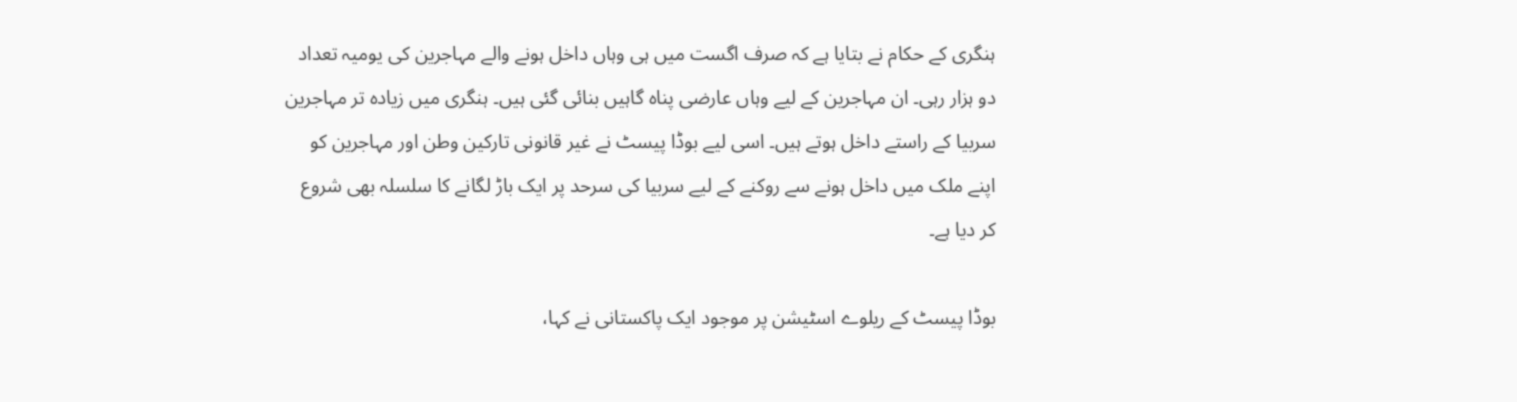ہنگری کے حکام نے بتایا ہے کہ صرف اگست میں ہی وہاں داخل ہونے والے مہاجرین کی یومیہ تعداد دو ہزار رہی۔ ان مہاجرین کے لیے وہاں عارضی پناہ گاہیں بنائی گئی ہیں۔ ہنگری میں زیادہ تر مہاجرین سربیا کے راستے داخل ہوتے ہیں۔ اسی لیے بوڈا پیسٹ نے غیر قانونی تارکین وطن اور مہاجرین کو اپنے ملک میں داخل ہونے سے روکنے کے لیے سربیا کی سرحد پر ایک باڑ لگانے کا سلسلہ بھی شروع کر دیا ہے۔

بوڈا پیسٹ کے ریلوے اسٹیشن پر موجود ایک پاکستانی نے کہا،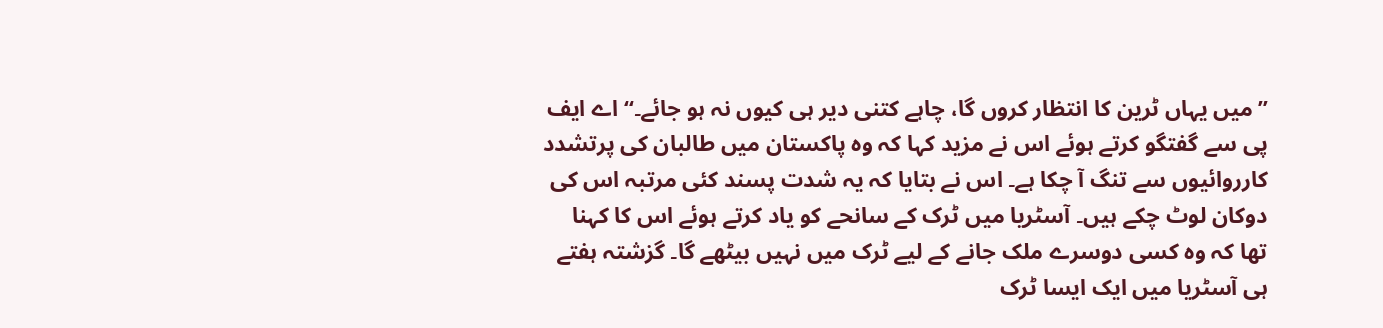’’میں یہاں ٹرین کا انتظار کروں گا، چاہے کتنی دیر ہی کیوں نہ ہو جائے۔‘‘ اے ایف پی سے گفتگو کرتے ہوئے اس نے مزید کہا کہ وہ پاکستان میں طالبان کی پرتشدد کارروائیوں سے تنگ آ چکا ہے۔ اس نے بتایا کہ یہ شدت پسند کئی مرتبہ اس کی دوکان لوٹ چکے ہیں۔ آسٹریا میں ٹرک کے سانحے کو یاد کرتے ہوئے اس کا کہنا تھا کہ وہ کسی دوسرے ملک جانے کے لیے ٹرک میں نہیں بیٹھے گا۔ گزشتہ ہفتے ہی آسٹریا میں ایک ایسا ٹرک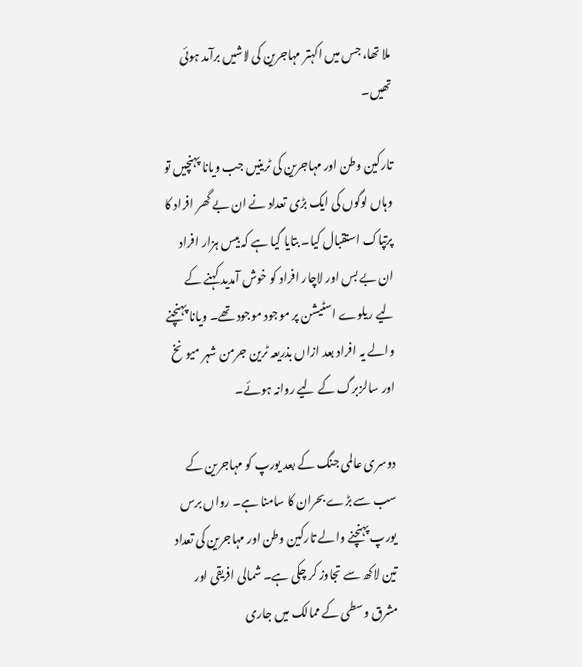ملا تھا، جس میں اکہتر مہاجرین کی لاشیں برآمد ہوئی تھیں۔

تارکین وطن اور مہاجرین کی ٹرینیں جب ویانا پہنچیں تو وہاں لوگوں کی ایک بڑی تعداد نے ان بے گھر افراد کا پرتپاک استقبال کیا۔ بتایا گیا ہے کہ بیس ہزار افراد ان بے بس اور لاچار افراد کو خوش آمدید کہنے کے لیے ریلوے اسٹیشن پر موجود موجود تھے۔ ویانا پہنچنے والے یہ افراد بعد ازاں بذریعہ ٹرین جرمن شہر میونخ اور سالزبرگ کے لیے روانہ ہوئے۔

دوسری عالمی جنگ کے بعد یورپ کو مہاجرین کے سب سے بڑے بحران کا سامنا ہے۔ رواں برس یورپ پہنچنے والے تارکین وطن اور مہاجرین کی تعداد تین لاکھ سے تجاوز کر چکی ہے۔ شمالی افریقی اور مشرق وسطی کے ممالک میں جاری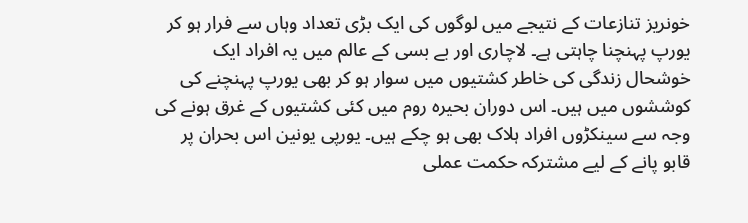خونریز تنازعات کے نتیجے میں لوگوں کی ایک بڑی تعداد وہاں سے فرار ہو کر یورپ پہنچنا چاہتی ہے۔ لاچاری اور بے بسی کے عالم میں یہ افراد ایک خوشحال زندگی کی خاطر کشتیوں میں سوار ہو کر بھی یورپ پہنچنے کی کوششوں میں ہیں۔ اس دوران بحیرہ روم میں کئی کشتیوں کے غرق ہونے کی وجہ سے سینکڑوں افراد ہلاک بھی ہو چکے ہیں۔ یورپی یونین اس بحران پر قابو پانے کے لیے مشترکہ حکمت عملی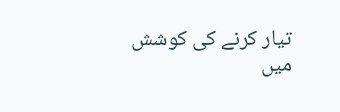تیار کرنے کی کوشش میں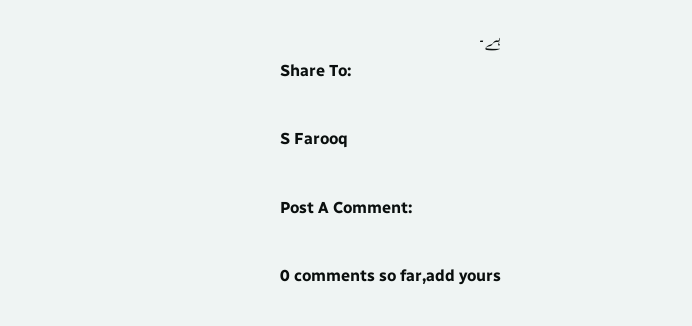ہے۔
Share To:

S Farooq

Post A Comment:

0 comments so far,add yours